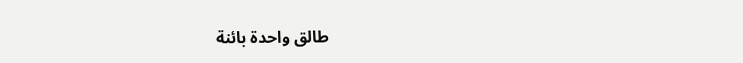طالق واحدة بائنة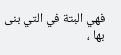فهي البتة في التي بنى بها ،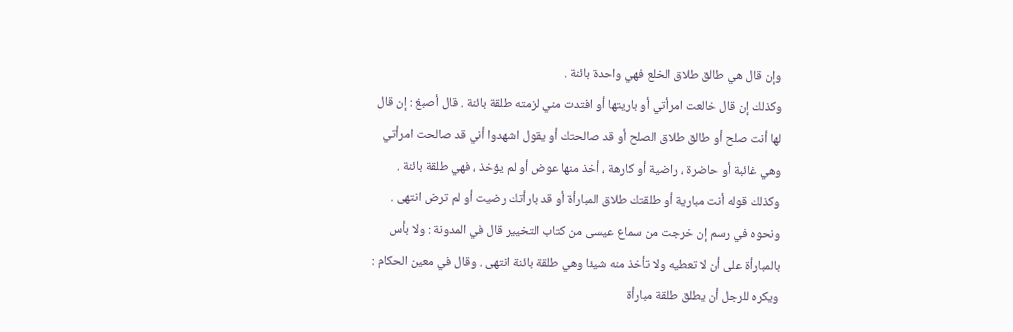وإن قال هي طالق طلاق الخلع فهي واحدة بائنة .
وكذلك إن قال خالعت امرأتي أو باريتها أو افتدت مني لزمته طلقة بائنة . قال أصبغ : إن قال
لها أنت صلح أو طالق طلاق الصلح أو قد صالحتك أو يقول اشهدوا أني قد صالحت امرأتي
وهي غائبة أو حاضرة ، راضية أو كارهة ، أخذ منها عوض أو لم يؤخذ ، فهي طلقة بائنة .
وكذلك قوله أنت مبارية أو طلقتك طلاق المبارأة أو قد بارأتك رضيت أو لم ترض انتهى .
ونحوه في رسم إن خرجت من سماع عيسى من كتاب التخيير قال في المدونة : ولا بأس
بالمبارأة على أن لا تعطيه ولا تأخذ منه شيئا وهي طلقة بائنة انتهى . وقال في معين الحكام :
ويكره للرجل أن يطلق طلقة مبارأة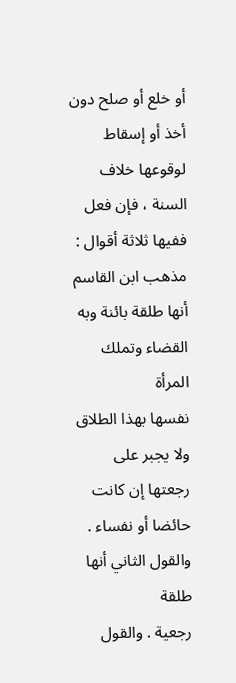أو خلع أو صلح دون أخذ أو إسقاط لوقوعها خلاف
السنة ، فإن فعل ففيها ثلاثة أقوال : مذهب ابن القاسم أنها طلقة بائنة وبه القضاء وتملك المرأة
نفسها بهذا الطلاق ولا يجبر على رجعتها إن كانت حائضا أو نفساء . والقول الثاني أنها طلقة
رجعية . والقول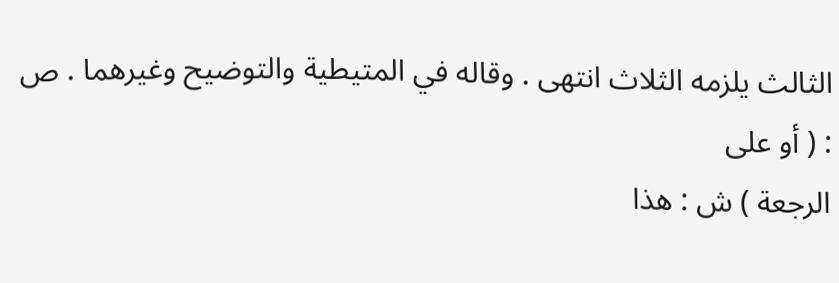الثالث يلزمه الثلاث انتهى . وقاله في المتيطية والتوضيح وغيرهما . ص : ( أو على
الرجعة ) ش : هذا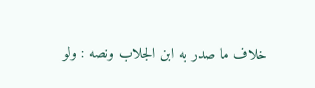خلاف ما صدر به ابن الجلاب ونصه : ولو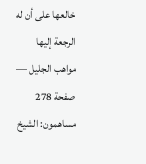خالعها على أن له الرجعة إليها
مواهب الجليل — صفحة 278
مساهمون: الشيخ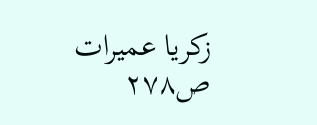زكريا عميرات
ص٢٧٨